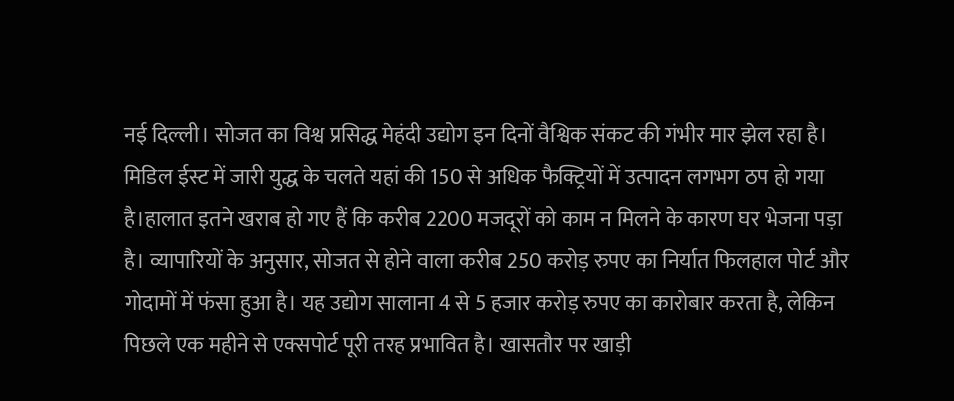नई दिल्ली। सोजत का विश्व प्रसिद्ध मेहंदी उद्योग इन दिनों वैश्विक संकट की गंभीर मार झेल रहा है। मिडिल ईस्ट में जारी युद्ध के चलते यहां की 150 से अधिक फैक्ट्रियों में उत्पादन लगभग ठप हो गया है।हालात इतने खराब हो गए हैं कि करीब 2200 मजदूरों को काम न मिलने के कारण घर भेजना पड़ा है। व्यापारियों के अनुसार, सोजत से होने वाला करीब 250 करोड़ रुपए का निर्यात फिलहाल पोर्ट और गोदामों में फंसा हुआ है। यह उद्योग सालाना 4 से 5 हजार करोड़ रुपए का कारोबार करता है, लेकिन पिछले एक महीने से एक्सपोर्ट पूरी तरह प्रभावित है। खासतौर पर खाड़ी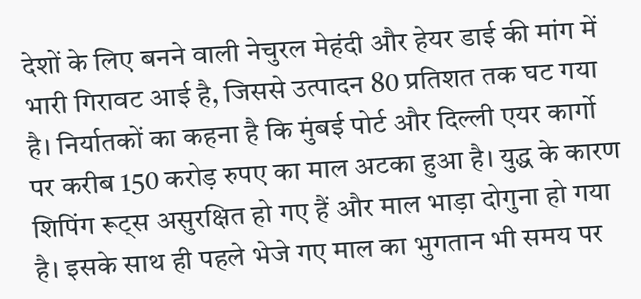देशों के लिए बनने वाली नेचुरल मेहंदी और हेयर डाई की मांग में भारी गिरावट आई है, जिससे उत्पादन 80 प्रतिशत तक घट गया है। निर्यातकों का कहना है कि मुंबई पोर्ट और दिल्ली एयर कार्गो पर करीब 150 करोड़ रुपए का माल अटका हुआ है। युद्ध के कारण शिपिंग रूट्स असुरक्षित हो गए हैं और माल भाड़ा दोगुना हो गया है। इसके साथ ही पहले भेजे गए माल का भुगतान भी समय पर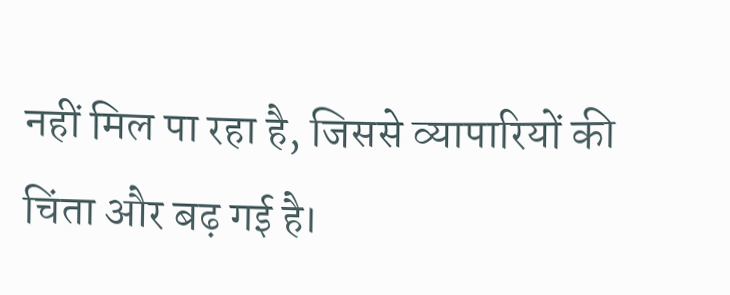नहीं मिल पा रहा है, जिससे व्यापारियों की चिंता और बढ़ गई है।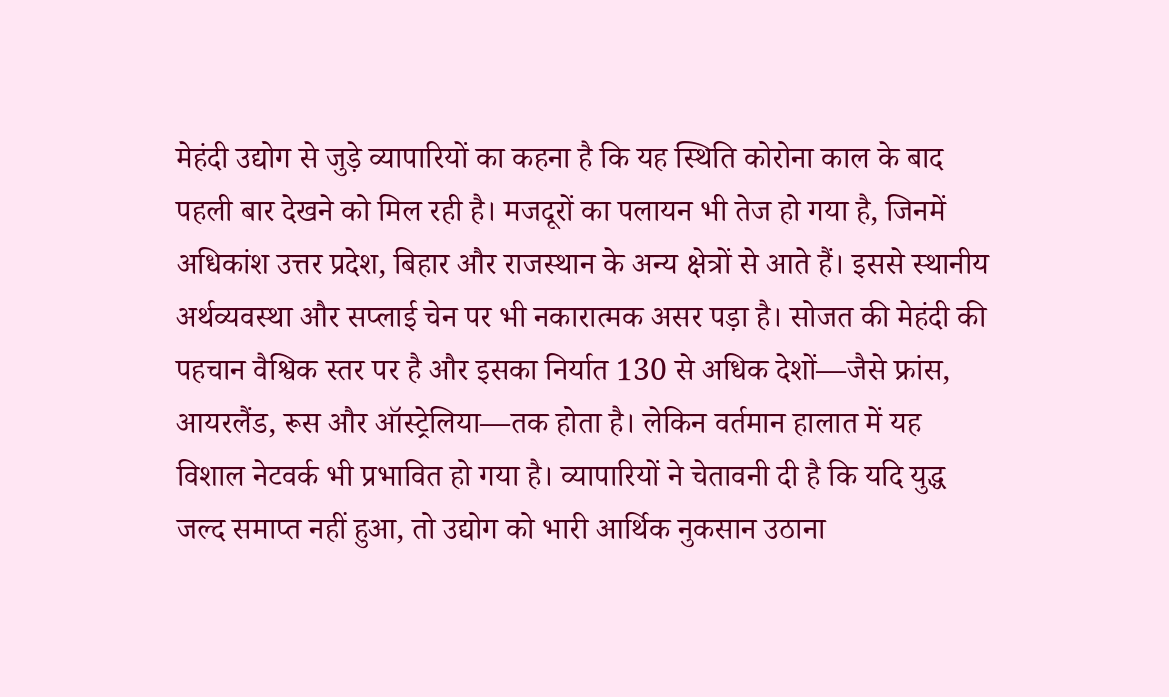मेहंदी उद्योग से जुड़े व्यापारियों का कहना है कि यह स्थिति कोरोना काल के बाद पहली बार देखने को मिल रही है। मजदूरों का पलायन भी तेज हो गया है, जिनमें अधिकांश उत्तर प्रदेश, बिहार और राजस्थान के अन्य क्षेत्रों से आते हैं। इससे स्थानीय अर्थव्यवस्था और सप्लाई चेन पर भी नकारात्मक असर पड़ा है। सोजत की मेहंदी की पहचान वैश्विक स्तर पर है और इसका निर्यात 130 से अधिक देशों—जैसे फ्रांस, आयरलैंड, रूस और ऑस्ट्रेलिया—तक होता है। लेकिन वर्तमान हालात में यह विशाल नेटवर्क भी प्रभावित हो गया है। व्यापारियों ने चेतावनी दी है कि यदि युद्ध जल्द समाप्त नहीं हुआ, तो उद्योग को भारी आर्थिक नुकसान उठाना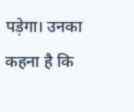पड़ेगा। उनका कहना है कि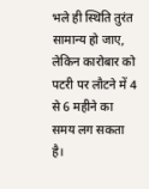भले ही स्थिति तुरंत सामान्य हो जाए, लेकिन कारोबार को पटरी पर लौटने में 4 से 6 महीने का समय लग सकता है।